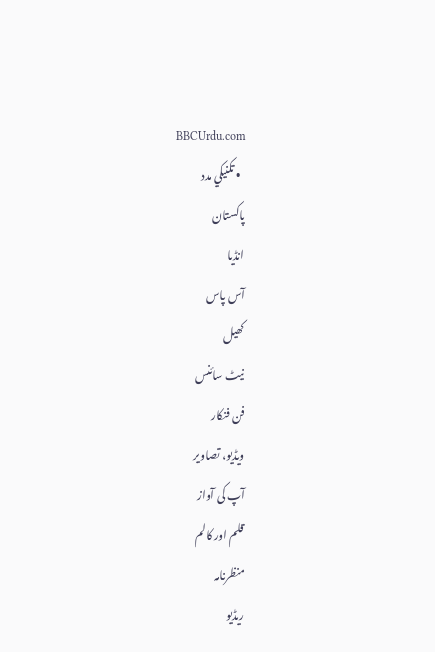BBCUrdu.com
  • تکنيکي مدد
پاکستان
انڈیا
آس پاس
کھیل
نیٹ سائنس
فن فنکار
ویڈیو، تصاویر
آپ کی آواز
قلم اور کالم
منظرنامہ
ریڈیو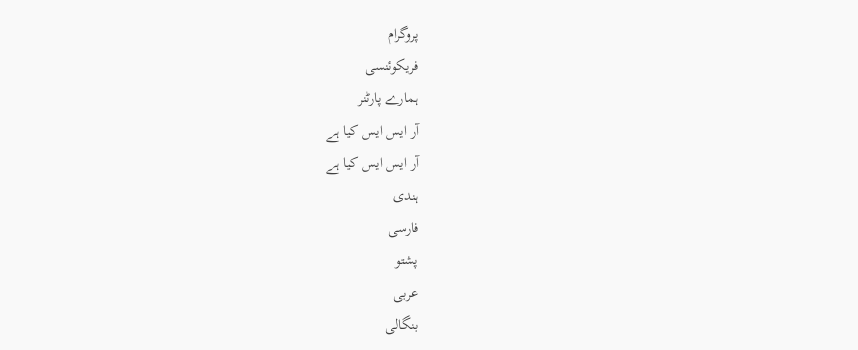پروگرام
فریکوئنسی
ہمارے پارٹنر
آر ایس ایس کیا ہے
آر ایس ایس کیا ہے
ہندی
فارسی
پشتو
عربی
بنگالی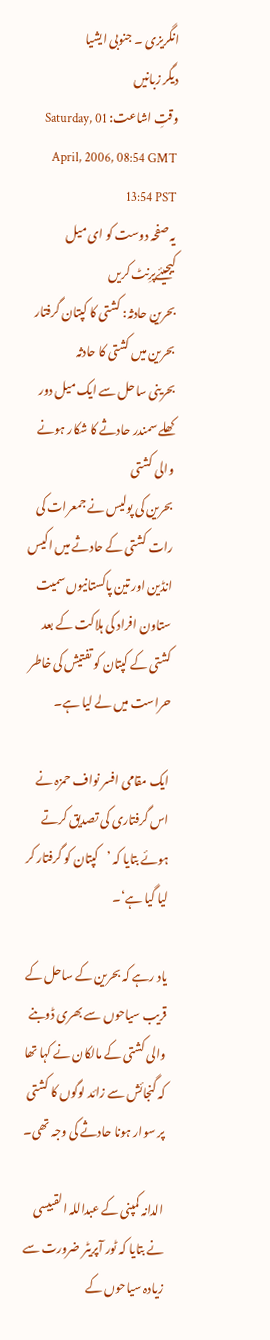انگریزی ۔ جنوبی ایشیا
دیگر زبانیں
وقتِ اشاعت: Saturday, 01 April, 2006, 08:54 GMT 13:54 PST
یہ صفحہ دوست کو ای میل کیجیئےپرِنٹ کریں
بحرین حادثہ: کشتی کا کپتان گرفتار
بحرین میں کشتی کا حادثہ
بحرینی ساحل سے ایک میل دور کھلے سمندر حادثے کا شکار ہونے والی کشتی
بحرین کی پولیس نے جمعرات کی رات کشتی کے حادثے میں اکیس انڈین اور تین پاکستانیوں سمیت ستاون افراد کی ہلاکت کے بعد کشتی کے کپتان کو تفتیش کی خاطر حراست میں لے لیا ہے۔

ایک مقامی افسر نواف حمزہ نے اس گرفتاری کی تصدیق کرتے ہوئے بتایا کہ ’کپتان کو گرفتار کر لیا گیا ہے‘۔

یاد رہے کہ بحرین کے ساحل کے قریب سیاحوں سے بھری ڈوبنے والی کشتی کے مالکان نے کہا تھا کہ گنجائش سے زائد لوگوں کا کشتی پر سوار ہونا حادثے کی وجہ تھی۔

الدانہ کمپنی کے عبداللہ القبیسی نے بتایا کہ ٹور آپریٹر ضرورت سے زیادہ سیاحوں کے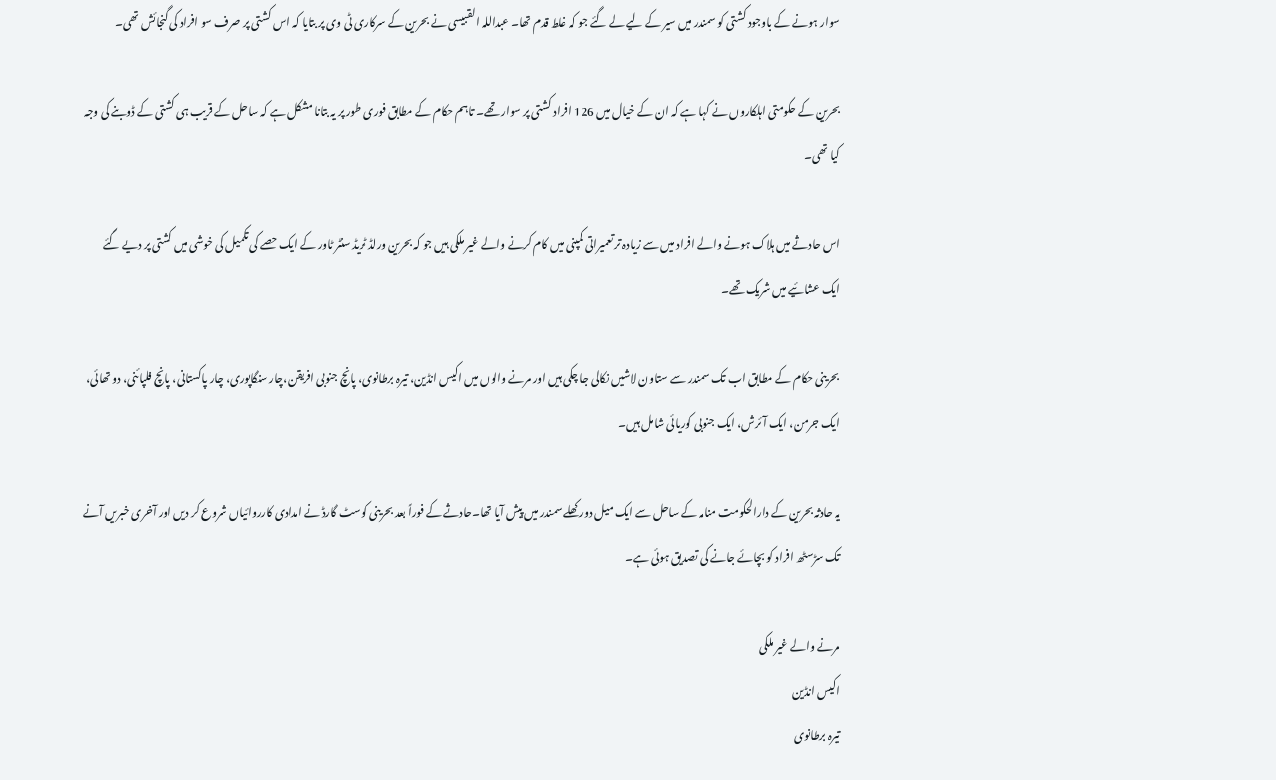سوار ہونے کے باوجود کشتی کو سمندر میں سیر کے لیے لے گئے جو کہ غلط قدم تھا۔ عبداللہ القبیسی نے بحرین کے سرکاری ٹی وی پر بتایا کہ اس کشتی پر صرف سو افراد کی گنجائش تھی۔

بحرین کے حکومتی اہلکاروں نے کہا ہے کہ ان کے خیال میں 126 افراد کشتی پر سوار تھے۔ تاہم حکام کے مطابق فوری طور پر یہ بتانا مشکل ہے کہ ساحل کے قریب ہی کشتی کے ڈوبنے کی وجہ کیا تھی۔

اس حادثے میں ہلاک ہونے والے افراد میں سے زیادہ تر تعمیراتی کمپنی میں کام کرنے والے غیر ملکی ہیں جو کہ بحرین ورلڈ ٹریڈ سنٹر ٹاور کے ایک حصے کی تکمیل کی خوشی میں کشتی پر دیے گئے ایک عشائیے میں شریک تھے۔

بحرینی حکام کے مطابق اب تک سمندر سے ستاون لاشیں نکالی جا چکی ہیں اور مرنے والوں میں اکیس انڈین، تیرہ برطانوی، پانچ جنوبی افریقن،چار سنگاپوری، چار پاکستانی، پانچ فلپائنی، دو تھائی، ایک جرمن، ایک آئرش، ایک جنوبی کوریائی شامل ہیں۔

یہ حادثہ بحرین کے دارالحکومت منامہ کے ساحل سے ایک میل دور کھلے سمندر میں پیش آیا تھا۔حادثے کے فوراً بعد بحرینی کوسٹ گارڈ نے امدادی کارروائیاں شروع کر دیں اور آخری خبریں آنے تک سڑسٹھ افراد کو بچائے جانے کی تصدیق ہوئی ہے۔

مرنے والے غیر ملکی
اکیس انڈین
تیرہ برطانوی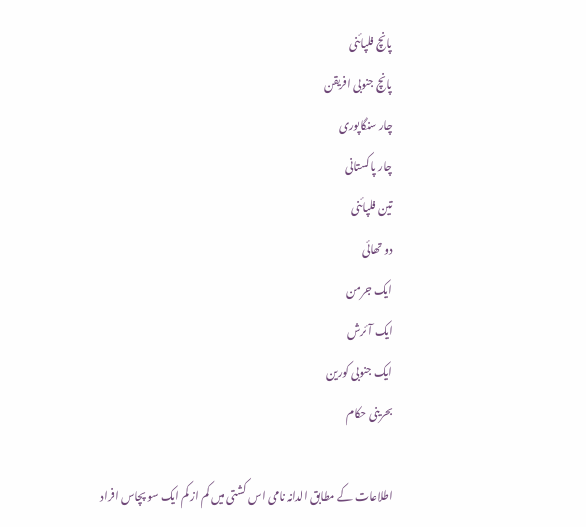پانچ فلپائنی
پانچ جنوبی افریقن
چار سنگاپوری
چار پاکستانی
تین فلپائنی
دو تھائی
ایک جرمن
ایک آئرش
ایک جنوبی کورین
بحرینی حکام

اطلاعات کے مطابق الدانہ نامی اس کشتی میں کم از کم ایک سو پچاس افراد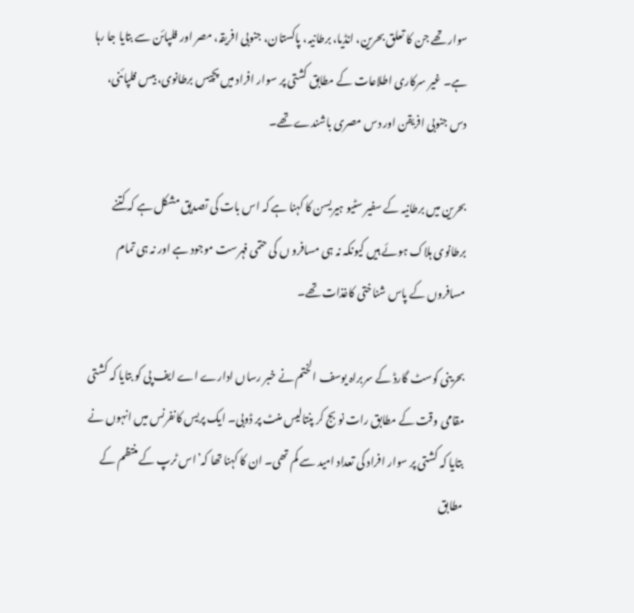سوار تھے جن کا تعلق بحرین، انڈیا، برطانیہ، پاکستان، جنوبی افریقہ، مصر اور فلپائن سے بتایا جا رہا ہے۔ غیر سرکاری اطلاعات کے مطابق کشتی پر سوار افراد میں پچیس برطانوی، بیس فلپائنی، دس جنوبی افریقن اور دس مصری باشندے تھے۔

بحرین میں برطانیہ کے سفیر سٹیو ہیریسن کا کہنا ہے کہ اس بات کی تصدیق مشکل ہے کہ کتنے برطانوی ہلاک ہوئے ہیں کیونکہ نہ ہی مسافرو ں کی حتمی فہرست موجود ہے اور نہ ہی تمام مسافروں کے پاس شناختی کاغذات تھے۔

بحرینی کوسٹ گارڈ کے سربراہ یوسف الختم نے خبر رساں ادارے اے ایف پی کو بتایا کہ کشتی مقامی وقت کے مطابق رات نو بج کر پنتالیس منٹ پر ڈوبی۔ ایک پریس کانفرنس میں انہوں نے بتایا کہ کشتی پر سوار افراد کی تعداد امید سے کم تھی۔ ان کا کہنا تھا کہ’اس ٹرپ کے منتظم کے مطابق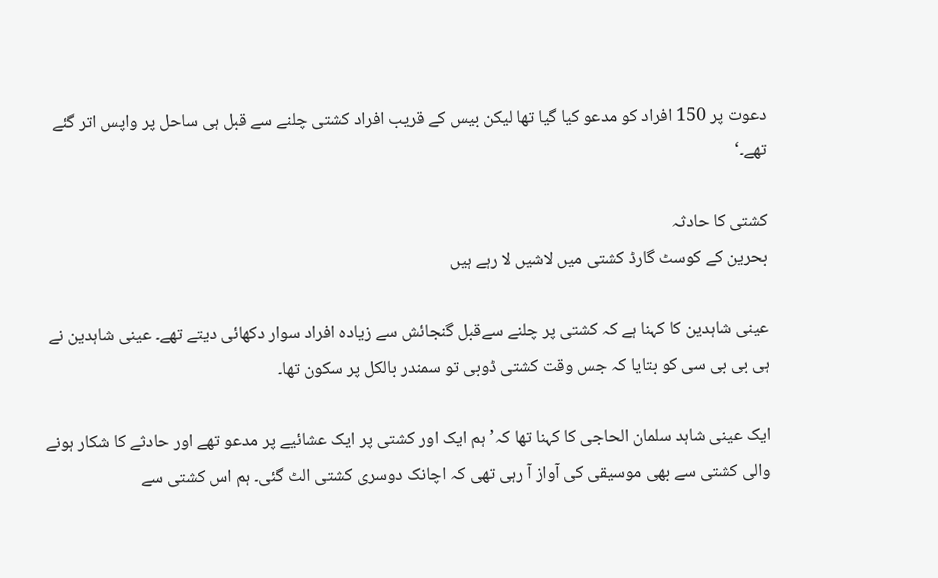دعوت پر 150 افراد کو مدعو کیا گیا تھا لیکن بیس کے قریب افراد کشتی چلنے سے قبل ہی ساحل پر واپس اتر گئے تھے۔‘

کشتی کا حادثہ
بحرین کے کوسٹ گارڈ کشتی میں لاشیں لا رہے ہیں

عینی شاہدین کا کہنا ہے کہ کشتی پر چلنے سےقبل گنجائش سے زیادہ افراد سوار دکھائی دیتے تھے۔ عینی شاہدین نے ہی بی بی سی کو بتایا کہ جس وقت کشتی ڈوبی تو سمندر بالکل پر سکون تھا۔

ایک عینی شاہد سلمان الحاجی کا کہنا تھا کہ’ ہم ایک اور کشتی پر ایک عشائیے پر مدعو تھے اور حادثے کا شکار ہونے والی کشتی سے بھی موسیقی کی آواز آ رہی تھی کہ اچانک دوسری کشتی الٹ گئی۔ ہم اس کشتی سے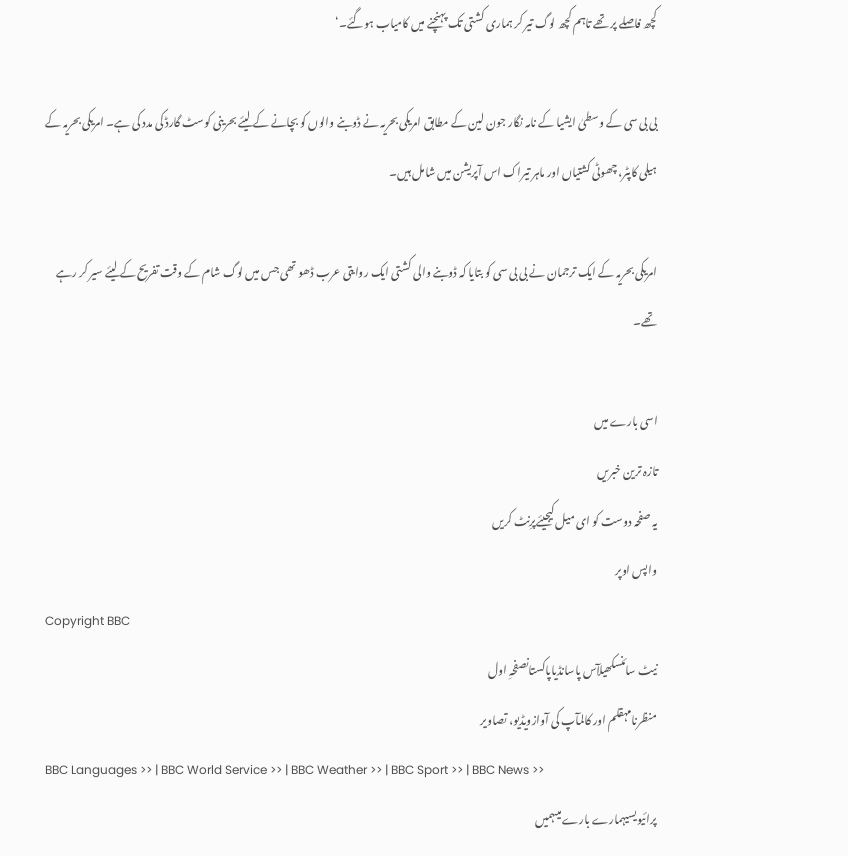کچھ فاصلے پر تھے تاہم کچھ لوگ تیر کر ہماری کشتی تک پہنچنے میں کامیاب ہوگئے۔‘

بی بی سی کے وسطیٰ ایشیا کے نامہ نگار جون لین کے مطابق امریکی بحریہ نے ڈوبنے والوں کو بچانے کے لیئے بحرینی کوسٹ گارڈ کی مدد کی ہے۔ امریکی بحریہ کے ہیلی کاپٹر، چھوٹی کشتیاں اور ماہر تیراک اس آپریشن میں شامل ہیں۔

امریکی بحریہ کے ایک ترجمان نے بی بی سی کو بتایا کہ ڈوبنے والی کشتی ایک روایتی عرب ڈھو تھی جس میں لوگ شام کے وقت تفریح کے لیئے سیر کر رہے تھے۔

اسی بارے میں
تازہ ترین خبریں
یہ صفحہ دوست کو ای میل کیجیئےپرِنٹ کریں
واپس اوپر
Copyright BBC
نیٹ سائنسکھیلآس پاسانڈیاپاکستانصفحہِ اول
منظرنامہقلم اور کالمآپ کی آوازویڈیو، تصاویر
BBC Languages >> | BBC World Service >> | BBC Weather >> | BBC Sport >> | BBC News >>
پرائیویسیہمارے بارے میںہمیں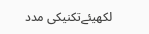لکھیئےتکنیکی مدد